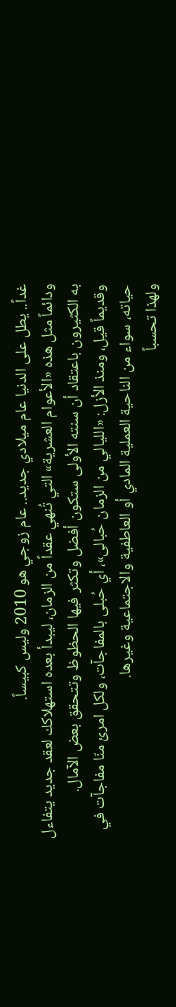غداً.. يطل على الدنيا عام ميلادي جديد.. عام زوجي هو 2010 وليس كبيساً.
ودائماً مثل هذه «الأعوام العشرية» التي تُنهي عقداً من الزمان، ليبدأ بعده استهلاكك لعقد جديد يتفاءل به الكثيرون باعتقاد أن سنته الأولى ستكون أفضل وتكثر فيها الحظوظ وتتحقق بعض الآمال.
وقديماً قيل، ومنذ الأزل: «الليالي من الزمان حُبالى»، أي حُبلى بالمفاجآت، ولكل امرئ منّا مفاجآت في حياته، سواء من الناحية العملية المادي أو العاطفية والاجتماعية وغيرها.
ولهذا تحسباً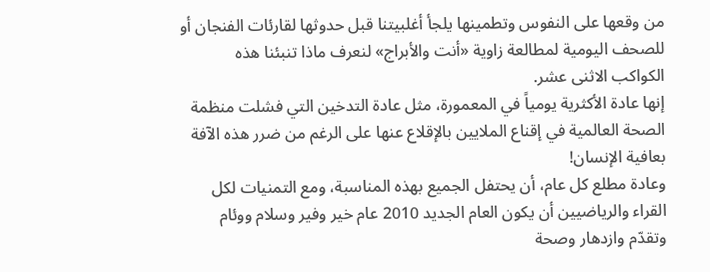من وقعها على النفوس وتطمينها يلجأ أغلبيتنا قبل حدوثها لقارئات الفنجان أو للصحف اليومية لمطالعة زاوية «أنت والأبراج» لنعرف ماذا تنبئنا هذه الكواكب الاثنى عشر.
إنها عادة الأكثرية يومياً في المعمورة، مثل عادة التدخين التي فشلت منظمة الصحة العالمية في إقناع الملايين بالإقلاع عنها على الرغم من ضرر هذه الآفة بعافية الإنسان!
وعادة مطلع كل عام، أن يحتفل الجميع بهذه المناسبة، ومع التمنيات لكل القراء والرياضيين أن يكون العام الجديد 2010 عام خير وفير وسلام ووئام وتقدّم وازدهار وصحة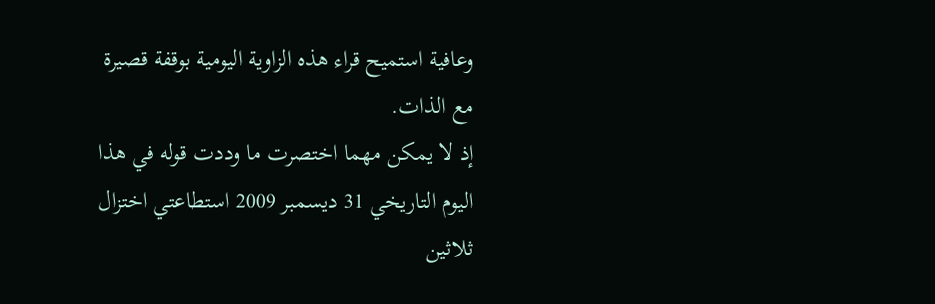وعافية استميح قراء هذه الزاوية اليومية بوقفة قصيرة مع الذات.
إذ لا يمكن مهما اختصرت ما وددت قوله في هذا اليوم التاريخي 31 ديسمبر 2009 استطاعتي اختزال ثلاثين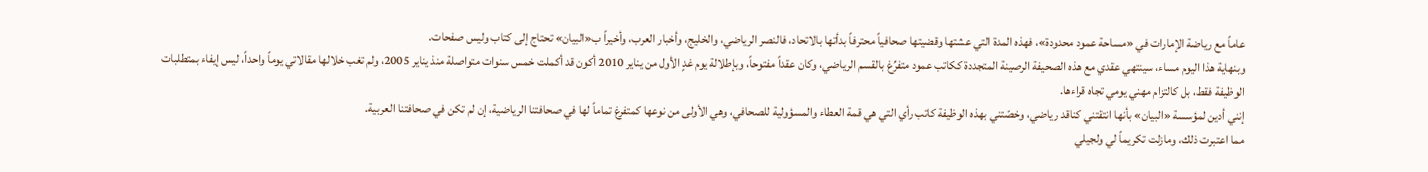عاماً مع رياضة الإمارات في «مساحة عمود محدودة»، فهذه المدة التي عشتها وقضيتها صحافياً محترفاً بدأتها بالاتحاد، فالنصر الرياضي، والخليج، وأخبار العرب، وأخيراً ب«البيان» تحتاج إلى كتاب وليس صفحات.
وبنهاية هذا اليوم مساء، سينتهي عقدي مع هذه الصحيفة الرصينة المتجددة ككاتب عمود متفرِّغ بالقسم الرياضي، وكان عقداً مفتوحاً، وبإطلالة يوم غدٍ الأول من يناير 2010 أكون قد أكملت خمس سنوات متواصلة منذ يناير 2005، ولم تغب خلالها مقالاتي يوماً واحداً، ليس إيفاء بمتطلبات الوظيفة فقط، بل كالتزام مهني يومي تجاه قراءها.
إنني أدين لمؤسسة «البيان» بأنها انتقتني كناقد رياضي، وخصّتني بهذه الوظيفة كاتب رأي التي هي قمة العطاء والمسؤولية للصحافي، وهي الأولى من نوعها كمتفرغ تماماً لها في صحافتنا الرياضية، إن لم تكن في صحافتنا العربية.
مما اعتبرت ذلك، ومازلت تكريماً لي ولجيلي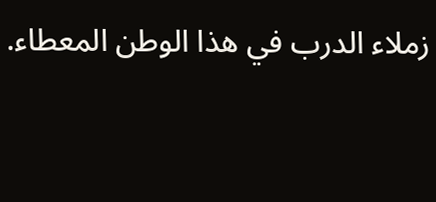زملاء الدرب في هذا الوطن المعطاء.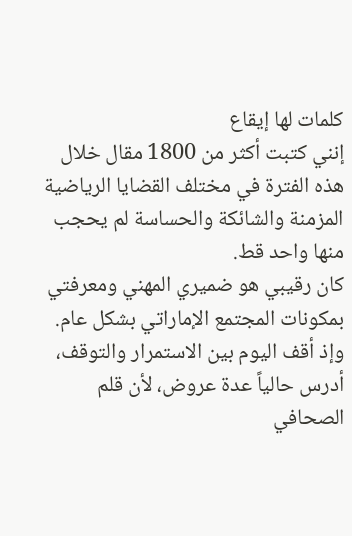كلمات لها إيقاع
إنني كتبت أكثر من 1800 مقال خلال هذه الفترة في مختلف القضايا الرياضية المزمنة والشائكة والحساسة لم يحجب منها واحد قط.
كان رقيبي هو ضميري المهني ومعرفتي بمكونات المجتمع الإماراتي بشكل عام.
وإذ أقف اليوم بين الاستمرار والتوقف، أدرس حالياً عدة عروض، لأن قلم الصحافي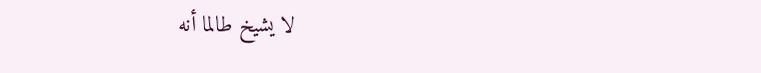لا يشيخ طالما أنه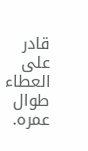قادر على العطاء طوال عمره.